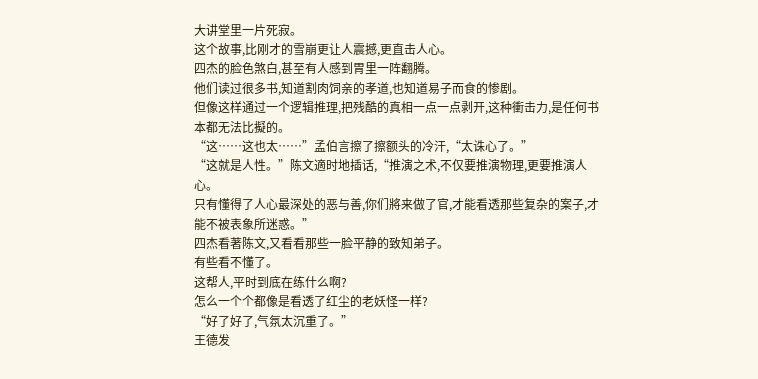大讲堂里一片死寂。
这个故事,比刚才的雪崩更让人震撼,更直击人心。
四杰的脸色煞白,甚至有人感到胃里一阵翻腾。
他们读过很多书,知道割肉饲亲的孝道,也知道易子而食的惨剧。
但像这样通过一个逻辑推理,把残酷的真相一点一点剥开,这种衝击力,是任何书本都无法比擬的。
“这……这也太……”孟伯言擦了擦额头的冷汗,“太诛心了。”
“这就是人性。”陈文適时地插话,“推演之术,不仅要推演物理,更要推演人心。
只有懂得了人心最深处的恶与善,你们將来做了官,才能看透那些复杂的案子,才能不被表象所迷惑。”
四杰看著陈文,又看看那些一脸平静的致知弟子。
有些看不懂了。
这帮人,平时到底在练什么啊?
怎么一个个都像是看透了红尘的老妖怪一样?
“好了好了,气氛太沉重了。”
王德发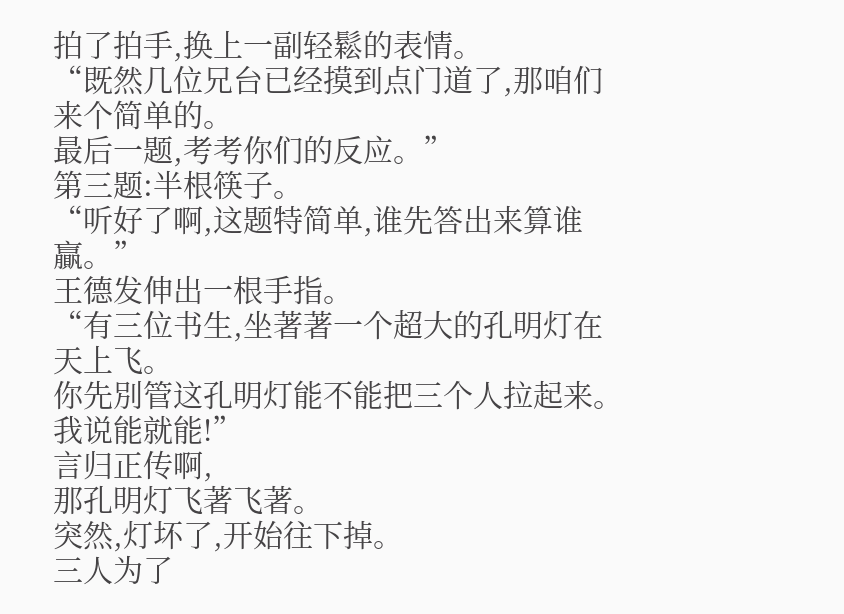拍了拍手,换上一副轻鬆的表情。
“既然几位兄台已经摸到点门道了,那咱们来个简单的。
最后一题,考考你们的反应。”
第三题:半根筷子。
“听好了啊,这题特简单,谁先答出来算谁贏。”
王德发伸出一根手指。
“有三位书生,坐著著一个超大的孔明灯在天上飞。
你先別管这孔明灯能不能把三个人拉起来。
我说能就能!”
言归正传啊,
那孔明灯飞著飞著。
突然,灯坏了,开始往下掉。
三人为了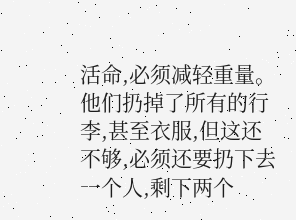活命,必须减轻重量。
他们扔掉了所有的行李,甚至衣服,但这还不够,必须还要扔下去一个人,剩下两个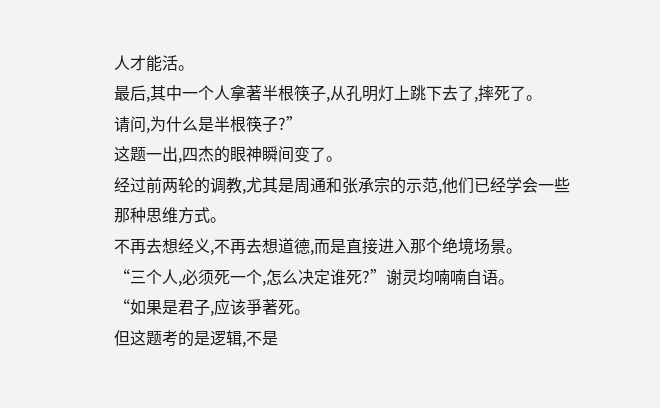人才能活。
最后,其中一个人拿著半根筷子,从孔明灯上跳下去了,摔死了。
请问,为什么是半根筷子?”
这题一出,四杰的眼神瞬间变了。
经过前两轮的调教,尤其是周通和张承宗的示范,他们已经学会一些那种思维方式。
不再去想经义,不再去想道德,而是直接进入那个绝境场景。
“三个人,必须死一个,怎么决定谁死?”谢灵均喃喃自语。
“如果是君子,应该爭著死。
但这题考的是逻辑,不是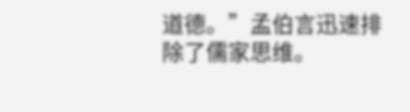道德。”孟伯言迅速排除了儒家思维。